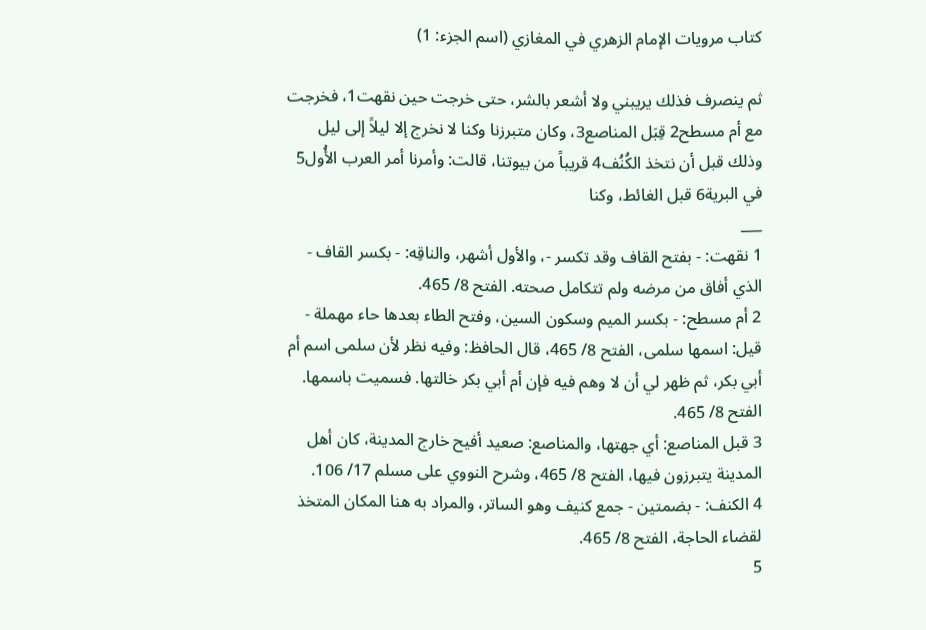كتاب مرويات الإمام الزهري في المغازي (اسم الجزء: 1)

ثم ينصرف فذلك يريبني ولا أشعر بالشر، حتى خرجت حين نقهت1، فخرجت مع أم مسطح2 قِبَل المناصع3، وكان متبرزنا وكنا لا نخرج إلا ليلاً إلى ليل وذلك قبل أن نتخذ الكُنُف4 قريباً من بيوتنا، قالت: وأمرنا أمر العرب الأُول5 في البرية6 قبل الغائط، وكنا
___
1 نقهت: - بفتح القاف وقد تكسر -، والأول أشهر، والناقِه: - بكسر القاف - الذي أفاق من مرضه ولم تتكامل صحته. الفتح 8/ 465.
2 أم مسطح: - بكسر الميم وسكون السين، وفتح الطاء بعدها حاء مهملة - قيل: اسمها سلمى، الفتح 8/ 465، قال الحافظ: وفيه نظر لأن سلمى اسم أم أبي بكر، ثم ظهر لي أن لا وهم فيه فإن أم أبي بكر خالتها. فسميت باسمها. الفتح 8/ 465.
3 قبل المناصع: أي جهتها، والمناصع: صعيد أفيح خارج المدينة، كان أهل المدينة يتبرزون فيها، الفتح 8/ 465، وشرح النووي على مسلم 17/ 106.
4 الكنف: - بضمتين - جمع كنيف وهو الساتر، والمراد به هنا المكان المتخذ لقضاء الحاجة، الفتح 8/ 465.
5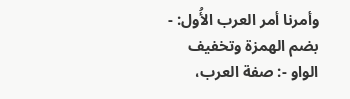وأمرنا أمر العرب الأُول: - بضم الهمزة وتخفيف الواو -: صفة العرب،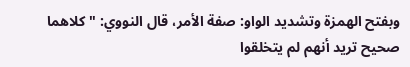وبفتح الهمزة وتشديد الواو: صفة الأمر، قال النووي: "كلاهما صحيح تريد أنهم لم يتخلقوا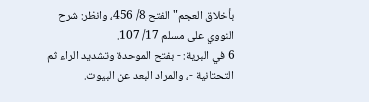بأخلاق العجم" الفتح 8/ 456، وانظر: شرح النووي على مسلم 17/ 107.
6 في البرية: - بفتح الموحدة وتشديد الراء ثم التحتانية -، والمراد البعد عن البيوت.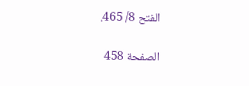الفتح 8/ 465.

الصفحة 458